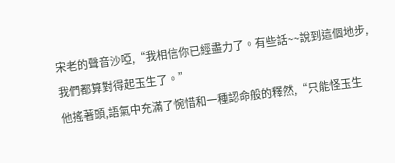宋老的聲音沙啞,“我相信你已經盡力了。有些話~~說到這個地步,我們都算對得起玉生了。”
他搖著頭,語氣中充滿了惋惜和一種認命般的釋然,“只能怪玉生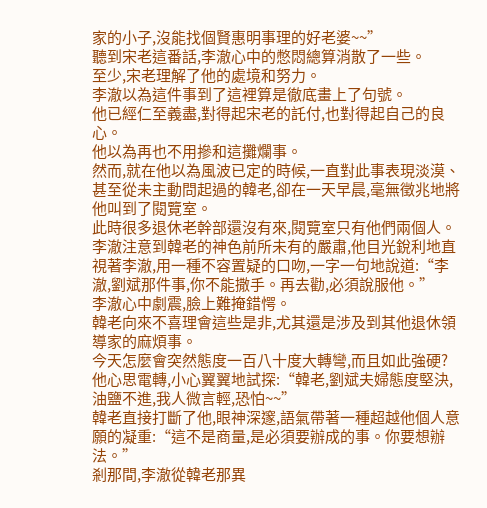家的小子,沒能找個賢惠明事理的好老婆~~”
聽到宋老這番話,李澈心中的憋悶總算消散了一些。
至少,宋老理解了他的處境和努力。
李澈以為這件事到了這裡算是徹底畫上了句號。
他已經仁至義盡,對得起宋老的託付,也對得起自己的良心。
他以為再也不用摻和這攤爛事。
然而,就在他以為風波已定的時候,一直對此事表現淡漠、甚至從未主動問起過的韓老,卻在一天早晨,毫無徵兆地將他叫到了閱覽室。
此時很多退休老幹部還沒有來,閱覽室只有他們兩個人。
李澈注意到韓老的神色前所未有的嚴肅,他目光銳利地直視著李澈,用一種不容置疑的口吻,一字一句地說道:“李澈,劉斌那件事,你不能撒手。再去勸,必須說服他。”
李澈心中劇震,臉上難掩錯愕。
韓老向來不喜理會這些是非,尤其還是涉及到其他退休領導家的麻煩事。
今天怎麼會突然態度一百八十度大轉彎,而且如此強硬?
他心思電轉,小心翼翼地試探:“韓老,劉斌夫婦態度堅決,油鹽不進,我人微言輕,恐怕~~”
韓老直接打斷了他,眼神深邃,語氣帶著一種超越他個人意願的凝重:“這不是商量,是必須要辦成的事。你要想辦法。”
剎那間,李澈從韓老那異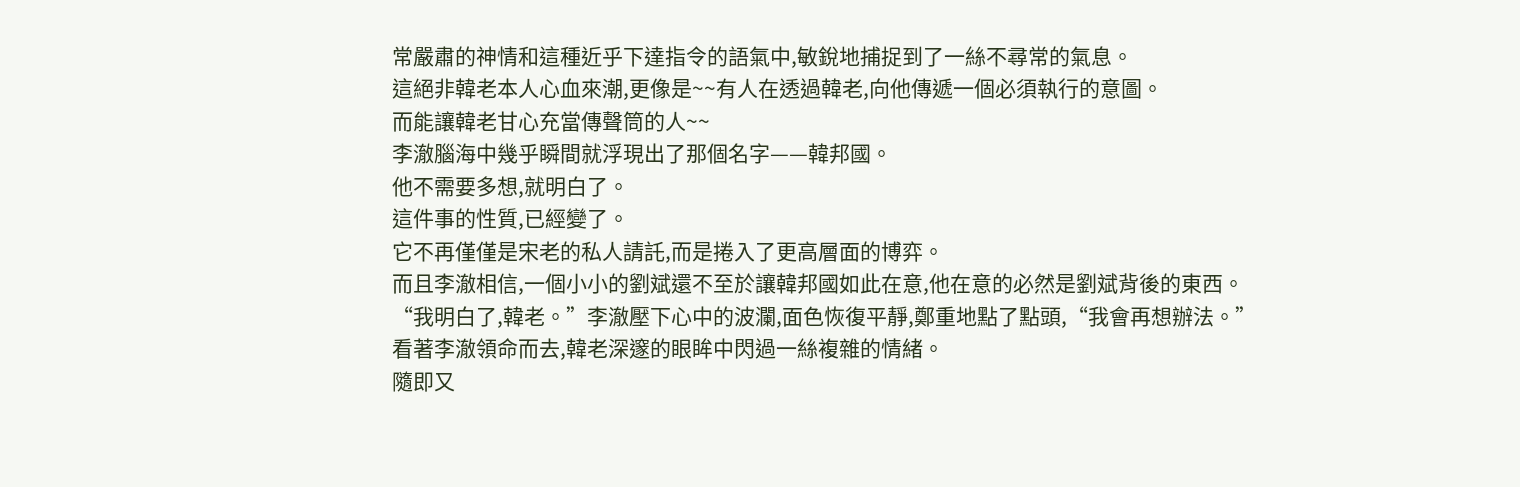常嚴肅的神情和這種近乎下達指令的語氣中,敏銳地捕捉到了一絲不尋常的氣息。
這絕非韓老本人心血來潮,更像是~~有人在透過韓老,向他傳遞一個必須執行的意圖。
而能讓韓老甘心充當傳聲筒的人~~
李澈腦海中幾乎瞬間就浮現出了那個名字——韓邦國。
他不需要多想,就明白了。
這件事的性質,已經變了。
它不再僅僅是宋老的私人請託,而是捲入了更高層面的博弈。
而且李澈相信,一個小小的劉斌還不至於讓韓邦國如此在意,他在意的必然是劉斌背後的東西。
“我明白了,韓老。”李澈壓下心中的波瀾,面色恢復平靜,鄭重地點了點頭,“我會再想辦法。”
看著李澈領命而去,韓老深邃的眼眸中閃過一絲複雜的情緒。
隨即又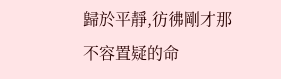歸於平靜,彷彿剛才那不容置疑的命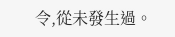令,從未發生過。